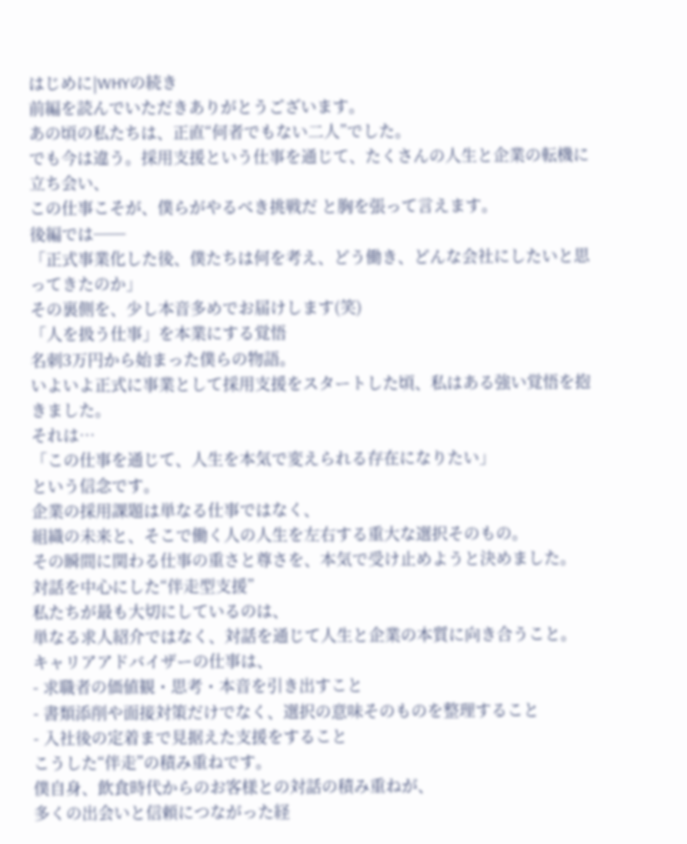はじめに|WHYの続き
前編を読んでいただきありがとうございます。
あの頃の私たちは、正直“何者でもない二人”でした。
でも今は違う。採用支援という仕事を通じて、たくさんの人生と企業の転機に立ち会い、
この仕事こそが、僕らがやるべき挑戦だ と胸を張って言えます。
後編では──
「正式事業化した後、僕たちは何を考え、どう働き、どんな会社にしたいと思ってきたのか」
その裏側を、少し本音多めでお届けします(笑)
「人を扱う仕事」を本業にする覚悟
名刺3万円から始まった僕らの物語。
いよいよ正式に事業として採用支援をスタートした頃、私はある強い覚悟を抱きました。
それは…
「この仕事を通じて、人生を本気で変えられる存在になりたい」
という信念です。
企業の採用課題は単なる仕事ではなく、
組織の未来と、そこで働く人の人生を左右する重大な選択そのもの。
その瞬間に関わる仕事の重さと尊さを、本気で受け止めようと決めました。
対話を中心にした“伴走型支援”
私たちが最も大切にしているのは、
単なる求人紹介ではなく、対話を通じて人生と企業の本質に向き合うこと。
キャリアアドバイザーの仕事は、
- 求職者の価値観・思考・本音を引き出すこと
- 書類添削や面接対策だけでなく、選択の意味そのものを整理すること
- 入社後の定着まで見据えた支援をすること
こうした“伴走”の積み重ねです。
僕自身、飲食時代からのお客様との対話の積み重ねが、
多くの出会いと信頼につながった経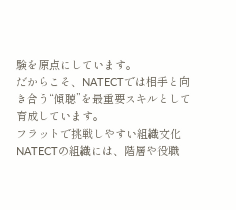験を原点にしています。
だからこそ、NATECTでは相手と向き合う“傾聴”を最重要スキルとして育成しています。
フラットで挑戦しやすい組織文化
NATECTの組織には、階層や役職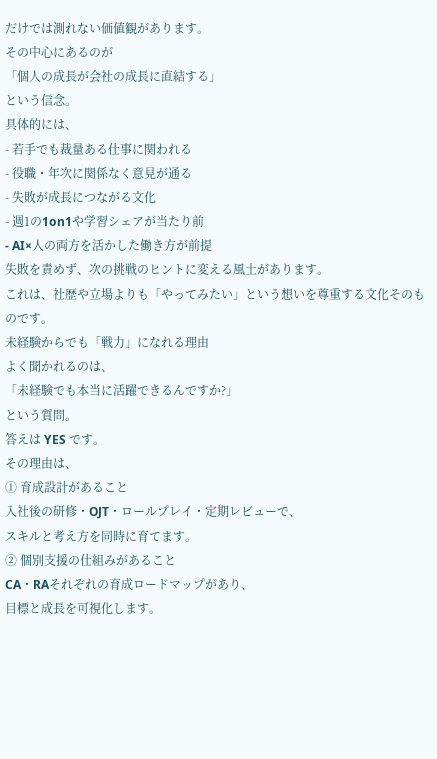だけでは測れない価値観があります。
その中心にあるのが
「個人の成長が会社の成長に直結する」
という信念。
具体的には、
- 若手でも裁量ある仕事に関われる
- 役職・年次に関係なく意見が通る
- 失敗が成長につながる文化
- 週1の1on1や学習シェアが当たり前
- AI×人の両方を活かした働き方が前提
失敗を責めず、次の挑戦のヒントに変える風土があります。
これは、社歴や立場よりも「やってみたい」という想いを尊重する文化そのものです。
未経験からでも「戦力」になれる理由
よく聞かれるのは、
「未経験でも本当に活躍できるんですか?」
という質問。
答えは YES です。
その理由は、
① 育成設計があること
入社後の研修・OJT・ロールプレイ・定期レビューで、
スキルと考え方を同時に育てます。
② 個別支援の仕組みがあること
CA・RAそれぞれの育成ロードマップがあり、
目標と成長を可視化します。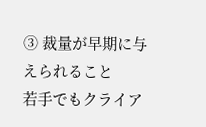③ 裁量が早期に与えられること
若手でもクライア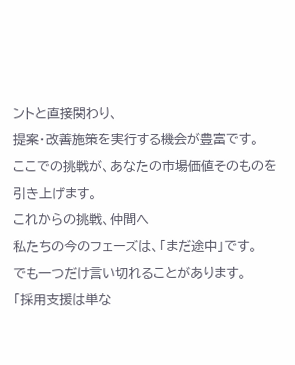ントと直接関わり、
提案・改善施策を実行する機会が豊富です。
ここでの挑戦が、あなたの市場価値そのものを引き上げます。
これからの挑戦、仲間へ
私たちの今のフェーズは、「まだ途中」です。
でも一つだけ言い切れることがあります。
「採用支援は単な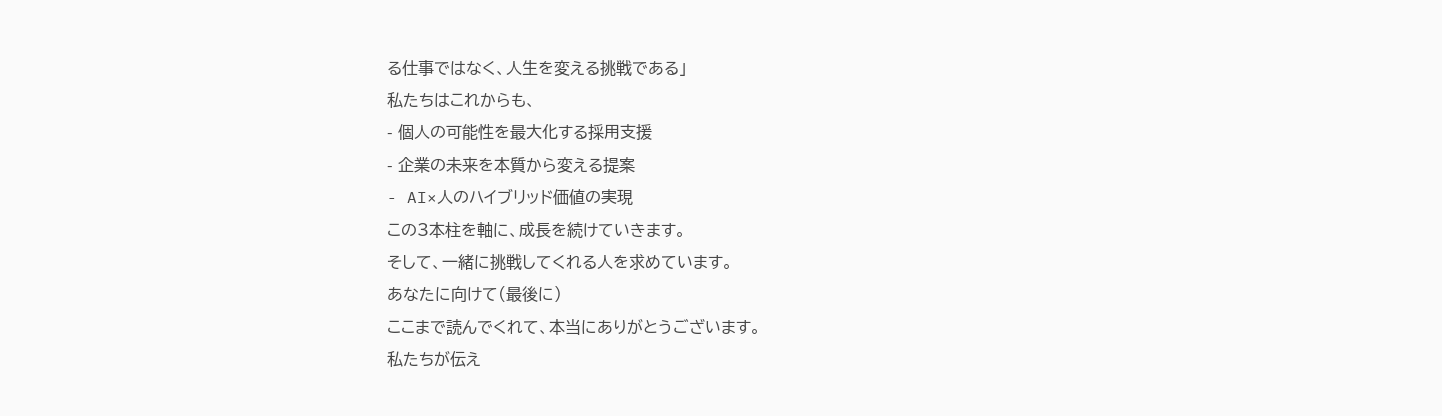る仕事ではなく、人生を変える挑戦である」
私たちはこれからも、
- 個人の可能性を最大化する採用支援
- 企業の未来を本質から変える提案
- AI×人のハイブリッド価値の実現
この3本柱を軸に、成長を続けていきます。
そして、一緒に挑戦してくれる人を求めています。
あなたに向けて(最後に)
ここまで読んでくれて、本当にありがとうございます。
私たちが伝え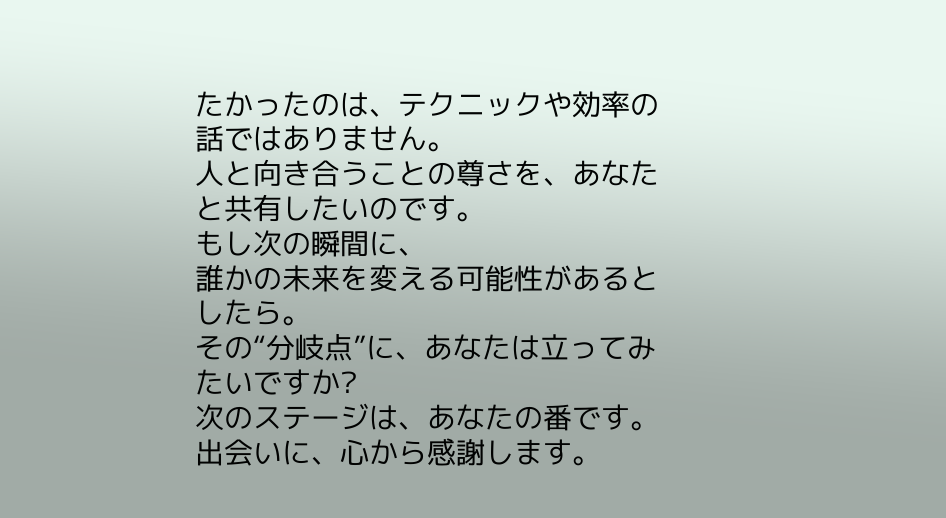たかったのは、テクニックや効率の話ではありません。
人と向き合うことの尊さを、あなたと共有したいのです。
もし次の瞬間に、
誰かの未来を変える可能性があるとしたら。
その“分岐点”に、あなたは立ってみたいですか?
次のステージは、あなたの番です。
出会いに、心から感謝します。